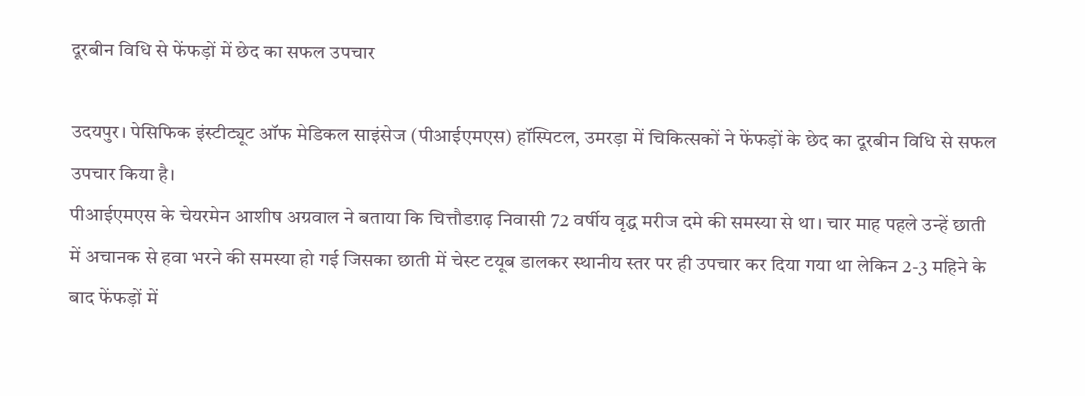दूरबीन विधि से फेंफड़ों में छेद का सफल उपचार

उदयपुर। पेसिफिक इंस्टीट्यूट ऑफ मेडिकल साइंसेज (पीआईएमएस) हॉस्पिटल, उमरड़ा में चिकित्सकों ने फेंफड़ों के छेद का दूरबीन विधि से सफल उपचार किया है।
पीआईएमएस के चेयरमेन आशीष अग्रवाल ने बताया कि चित्तौडग़ढ़ निवासी 72 वर्षीय वृद्ध मरीज दमे की समस्या से था। चार माह पहले उन्हें छाती में अचानक से हवा भरने की समस्या हो गई जिसका छाती में चेस्ट टयूब डालकर स्थानीय स्तर पर ही उपचार कर दिया गया था लेकिन 2-3 महिने के बाद फेंफड़ों में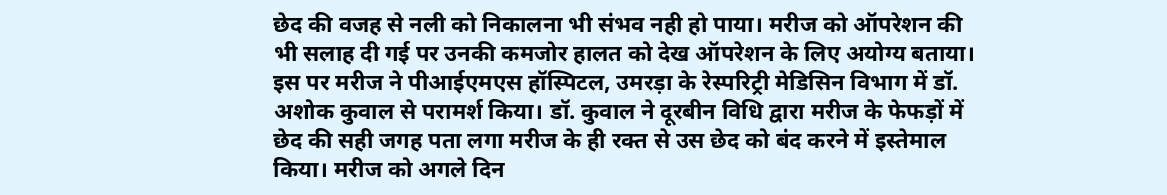छेद की वजह से नली को निकालना भी संभव नही हो पाया। मरीज को ऑपरेशन की भी सलाह दी गई पर उनकी कमजोर हालत को देख ऑपरेशन के लिए अयोग्य बताया। इस पर मरीज ने पीआईएमएस हॉस्पिटल, उमरड़ा के रेस्परिट्री मेडिसिन विभाग में डॉ. अशोक कुवाल से परामर्श किया। डॉ. कुवाल ने दूरबीन विधि द्वारा मरीज के फेफड़ों में छेद की सही जगह पता लगा मरीज के ही रक्त से उस छेद को बंद करने में इस्तेमाल किया। मरीज को अगले दिन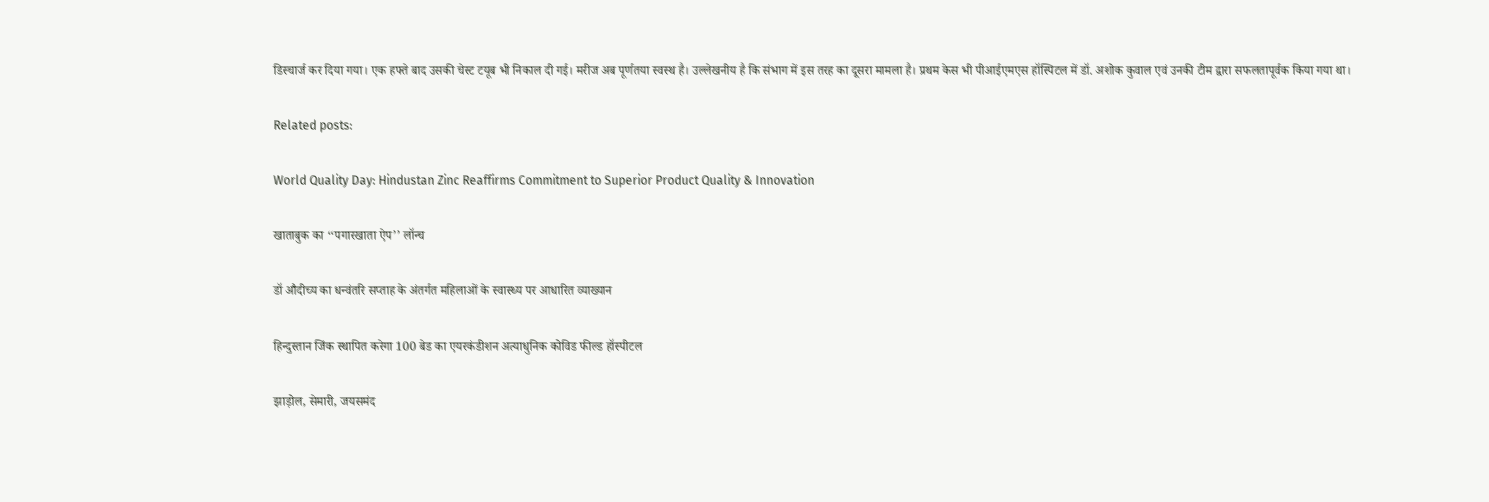डिस्चार्ज कर दिया गया। एक हफ्ते बाद उसकी चेस्ट टयूब भी निकाल दी गई। मरीज अब पूर्णतया स्वस्थ है। उल्लेखनीय है कि संभाग में इस तरह का दूसरा मामला है। प्रथम केस भी पीआईएमएस हॉस्पिटल में डॉ. अशोक कुवाल एवं उनकी टीम द्वारा सफलतापूर्वक किया गया था।

Related posts:

World Quality Day: Hindustan Zinc Reaffirms Commitment to Superior Product Quality & Innovation

खाताबुक का ‘‘पगारखाता ऐप’’ लॉन्च

डॉ औदीच्य का धन्वंतरि सप्ताह के अंतर्गत महिलाओं के स्वास्थ्य पर आधारित व्याख्यान

हिन्दुस्तान जिंक स्थापित करेगा 100 बेड का एयरकंडीशन अत्याधुनिक कोविड फील्ड हॉस्पीटल

झाड़ोल, सेमारी, जयसमंद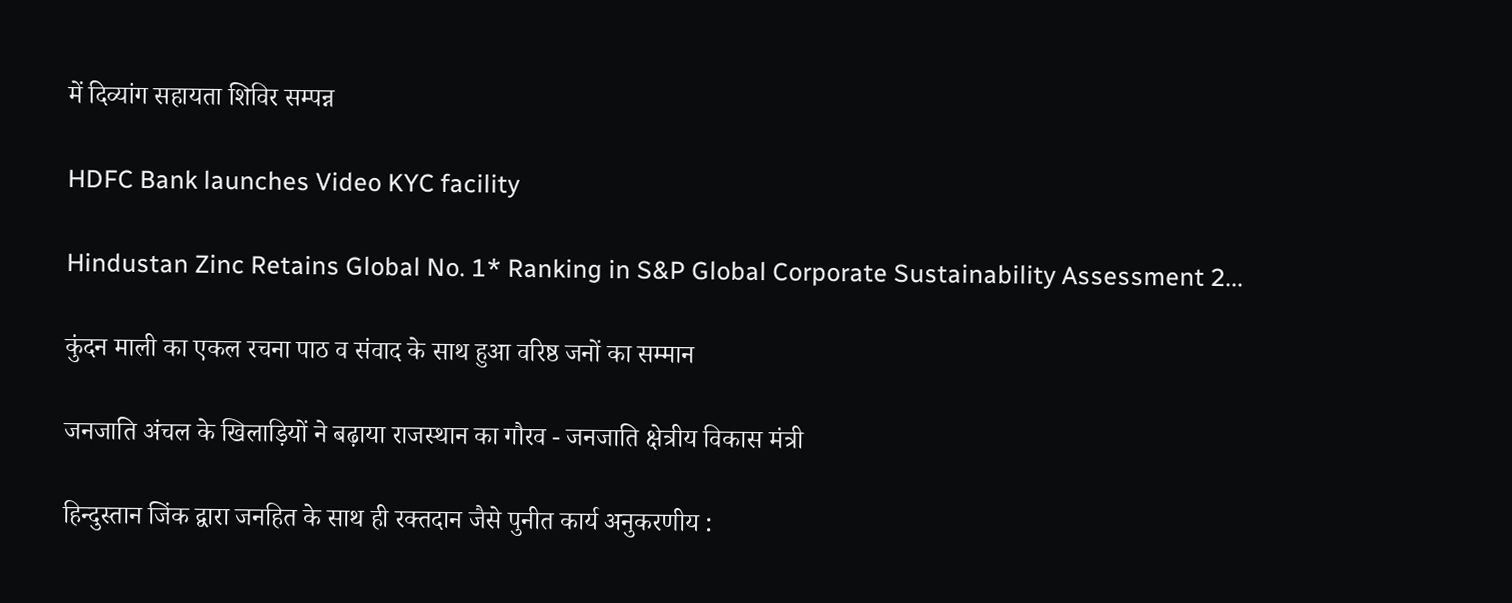में दिव्यांग सहायता शिविर सम्पन्न

HDFC Bank launches Video KYC facility

Hindustan Zinc Retains Global No. 1* Ranking in S&P Global Corporate Sustainability Assessment 2...

कुंदन माली का एकल रचना पाठ व संवाद के साथ हुआ वरिष्ठ जनों का सम्मान

जनजाति अंचल के खिलाड़ियों ने बढ़ाया राजस्थान का गौरव - जनजाति क्षेत्रीय विकास मंत्री

हिन्दुस्तान जिंक द्वारा जनहित के साथ ही रक्तदान जैसे पुनीत कार्य अनुकरणीय :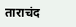ताराचंद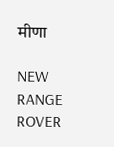मीणा

NEW RANGE ROVER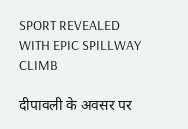SPORT REVEALED WITH EPIC SPILLWAY CLIMB

दीपावली के अवसर पर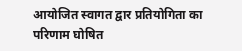आयोजित स्वागत द्वार प्रतियोगिता का परिणाम घोषित